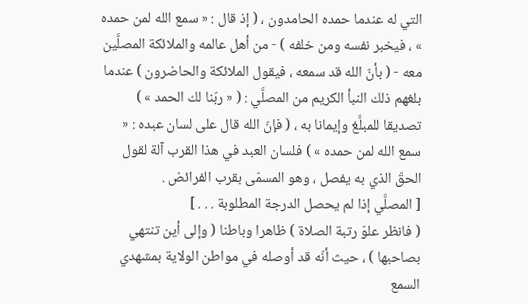التي له عندما حمده الحامدون ، ( إذ قال : « سمع الله لمن حمده » ، فيخبر نفسه ومن خلفه ) - من أهل عالمه والملائكة المصلَّين معه - ( بأنّ الله قد سمعه ، فيقول الملائكة والحاضرون ) عندما بلغهم ذلك النبأ الكريم من المصلَّي : ( « ربّنا لك الحمد » ) تصديقا للمبلَّغ وإيمانا به ، ( فإنّ الله قال على لسان عبده : « سمع الله لمن حمده » ) فلسان العبد في هذا القرب آلة لقول الحقّ الذي به يفصل ، وهو المسمّى بقرب الفرائض .
[ المصلَّي إذا لم يحصل الدرجة المطلوبة . . . ]
( فانظر علوّ رتبة الصلاة ) ظاهرا وباطنا ( وإلى أين تنتهي بصاحبها ) ، حيث أنّه قد أوصله في مواطن الولاية بمشهدي السمع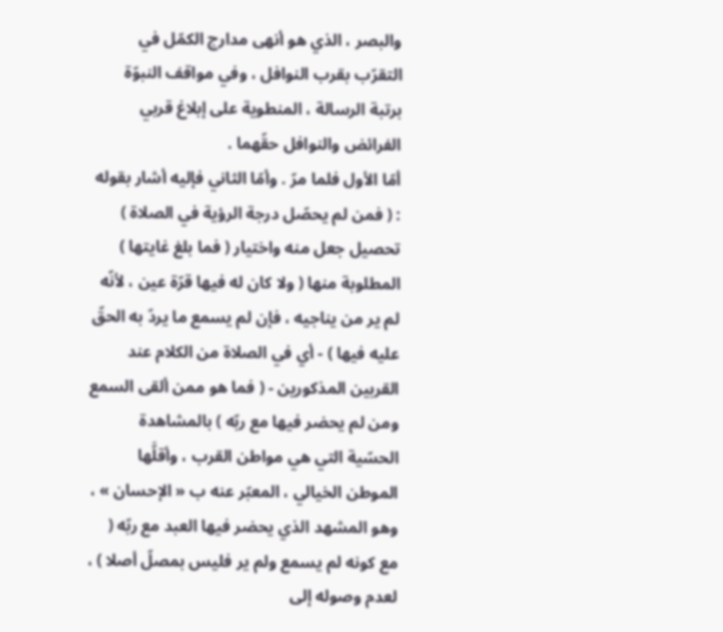والبصر ، الذي هو أنهى مدارج الكمّل في التقرّب بقرب النوافل ، وفي مواقف النبوّة برتبة الرسالة ، المنطوية على إبلاغ قربي الفرائض والنوافل حقّهما .
أمّا الأول فلما مرّ . وأمّا الثاني فإليه أشار بقوله : ( فمن لم يحصّل درجة الرؤية في الصلاة ) تحصيل جعل منه واختيار ( فما بلغ غايتها ) المطلوبة منها ( ولا كان له فيها قرّة عين ، لأنّه لم ير من يناجيه ، فإن لم يسمع ما يردّ به الحقّ عليه فيها ) - أي في الصلاة من الكلام عند القربين المذكورين - ( فما هو ممن ألقى السمع ومن لم يحضر فيها مع ربّه ) بالمشاهدة الحسّية التي هي مواطن القرب ، وأقلَّها الموطن الخيالي ، المعبّر عنه ب « الإحسان » ، وهو المشهد الذي يحضر فيها العبد مع ربّه ( مع كونه لم يسمع ولم ير فليس بمصلّ أصلا ) ، لعدم وصوله إلى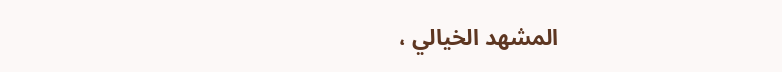المشهد الخيالي ،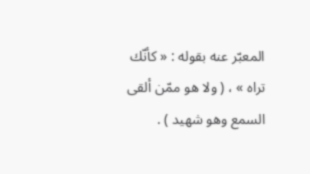المعبّر عنه بقوله : « كأنّك تراه » ، ( ولا هو ممّن ألقى السمع وهو شهيد ) .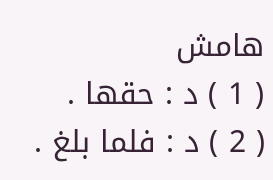هامش
( 1 ) د : حقها .
( 2 ) د : فلما بلغ .